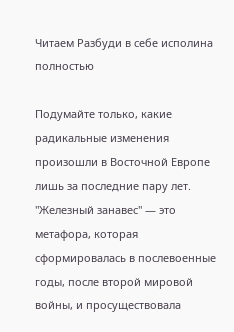Читаем Разбуди в себе исполина полностью

Подумайте только, какие радикальные изменения произошли в Восточной Европе лишь за последние пару лет. "Железный занавес" — это метафора, которая сформировалась в послевоенные годы, после второй мировой войны, и просуществовала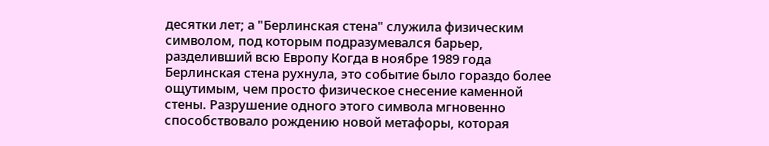десятки лет; а "Берлинская стена" служила физическим символом, под которым подразумевался барьер, разделивший всю Европу Когда в ноябре 1989 года Берлинская стена рухнула, это событие было гораздо более ощутимым, чем просто физическое снесение каменной стены. Разрушение одного этого символа мгновенно способствовало рождению новой метафоры, которая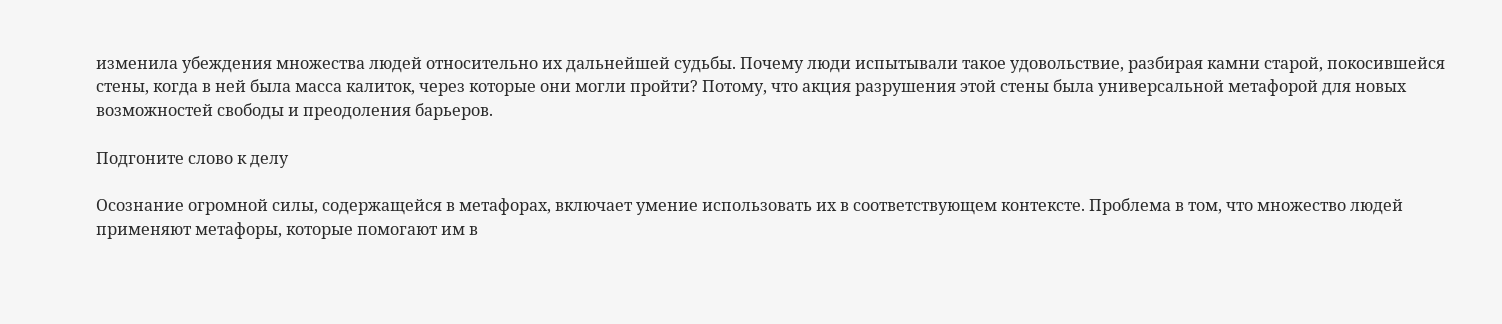изменила убеждения множества людей относительно их дальнейшей судьбы. Почему люди испытывали такое удовольствие, разбирая камни старой, покосившейся стены, когда в ней была масса калиток, через которые они могли пройти? Потому, что акция разрушения этой стены была универсальной метафорой для новых возможностей свободы и преодоления барьеров.

Подгоните слово к делу

Осознание огромной силы, содержащейся в метафорах, включает умение использовать их в соответствующем контексте. Проблема в том, что множество людей применяют метафоры, которые помогают им в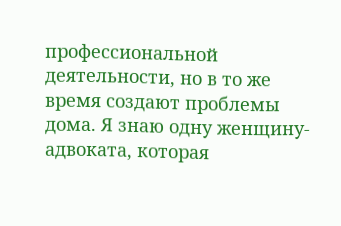профессиональной деятельности, но в то же время создают проблемы дома. Я знаю одну женщину-адвоката, которая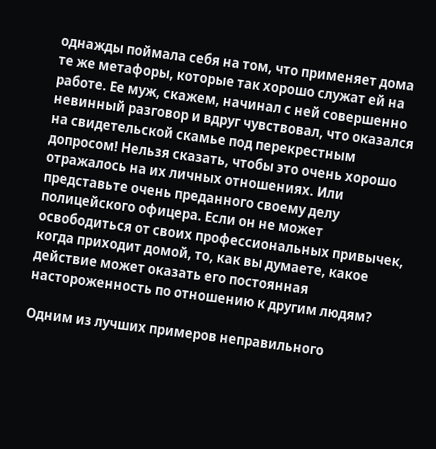однажды поймала себя на том, что применяет дома те же метафоры, которые так хорошо служат ей на работе. Ее муж, скажем, начинал с ней совершенно невинный разговор и вдруг чувствовал, что оказался на свидетельской скамье под перекрестным допросом! Нельзя сказать, чтобы это очень хорошо отражалось на их личных отношениях. Или представьте очень преданного своему делу полицейского офицера. Если он не может освободиться от своих профессиональных привычек, когда приходит домой, то, как вы думаете, какое действие может оказать его постоянная настороженность по отношению к другим людям?

Одним из лучших примеров неправильного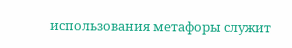использования метафоры служит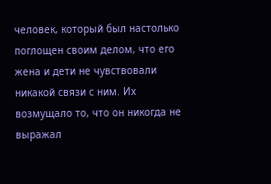человек, который был настолько поглощен своим делом, что его жена и дети не чувствовали никакой связи с ним. Их возмущало то, что он никогда не выражал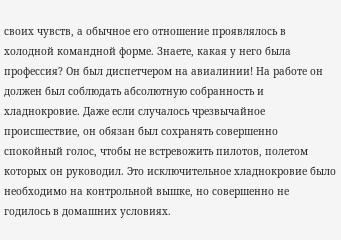своих чувств, а обычное его отношение проявлялось в холодной командной форме. Знаете, какая у него была профессия? Он был диспетчером на авиалинии! На работе он должен был соблюдать абсолютную собранность и хладнокровие. Даже если случалось чрезвычайное происшествие, он обязан был сохранять совершенно спокойный голос, чтобы не встревожить пилотов, полетом которых он руководил. Это исключительное хладнокровие было необходимо на контрольной вышке, но совершенно не годилось в домашних условиях.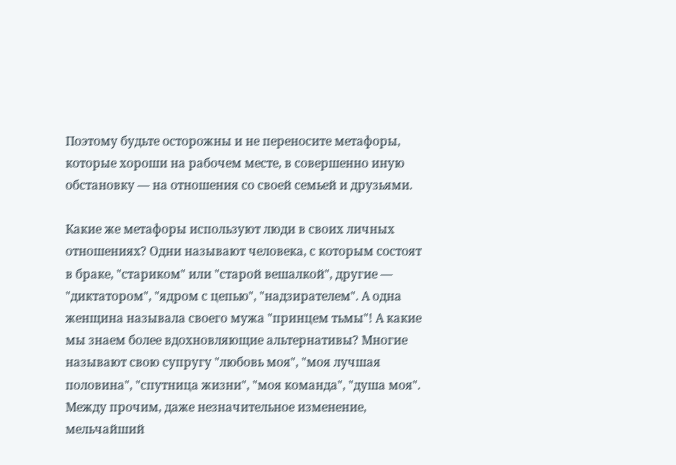Поэтому будьте осторожны и не переносите метафоры, которые хороши на рабочем месте, в совершенно иную обстановку — на отношения со своей семьей и друзьями.

Какие же метафоры используют люди в своих личных отношениях? Одни называют человека, с которым состоят в браке, "стариком" или "старой вешалкой", другие — "диктатором", "ядром с цепью", "надзирателем". А одна женщина называла своего мужа "принцем тьмы"! А какие мы знаем более вдохновляющие альтернативы? Многие называют свою супругу "любовь моя", "моя лучшая половина", "спутница жизни", "моя команда", "душа моя". Между прочим, даже незначительное изменение, мельчайший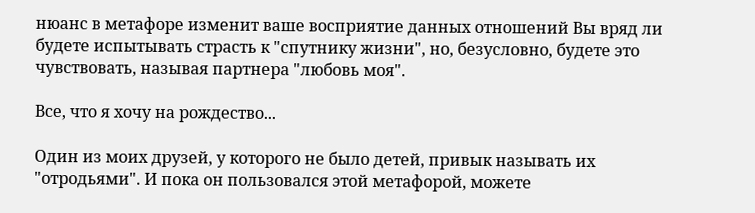нюанс в метафоре изменит ваше восприятие данных отношений Вы вряд ли будете испытывать страсть к "спутнику жизни", но, безусловно, будете это чувствовать, называя партнера "любовь моя".

Все, что я хочу на рождество...

Один из моих друзей, у которого не было детей, привык называть их "отродьями". И пока он пользовался этой метафорой, можете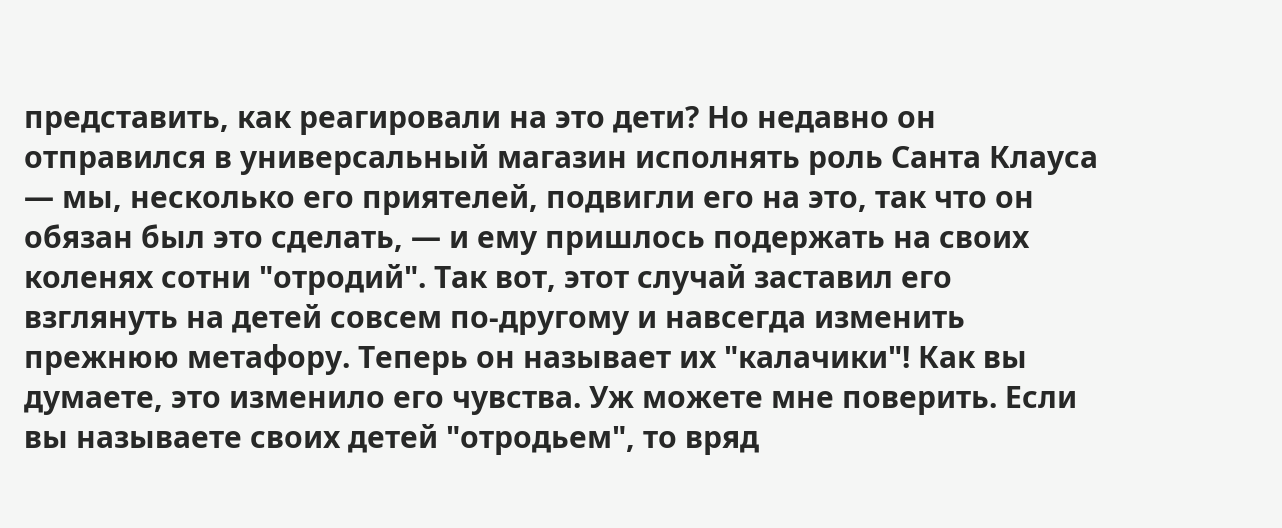представить, как реагировали на это дети? Но недавно он отправился в универсальный магазин исполнять роль Санта Клауса — мы, несколько его приятелей, подвигли его на это, так что он обязан был это сделать, — и ему пришлось подержать на своих коленях сотни "отродий". Так вот, этот случай заставил его взглянуть на детей совсем по-другому и навсегда изменить прежнюю метафору. Теперь он называет их "калачики"! Как вы думаете, это изменило его чувства. Уж можете мне поверить. Если вы называете своих детей "отродьем", то вряд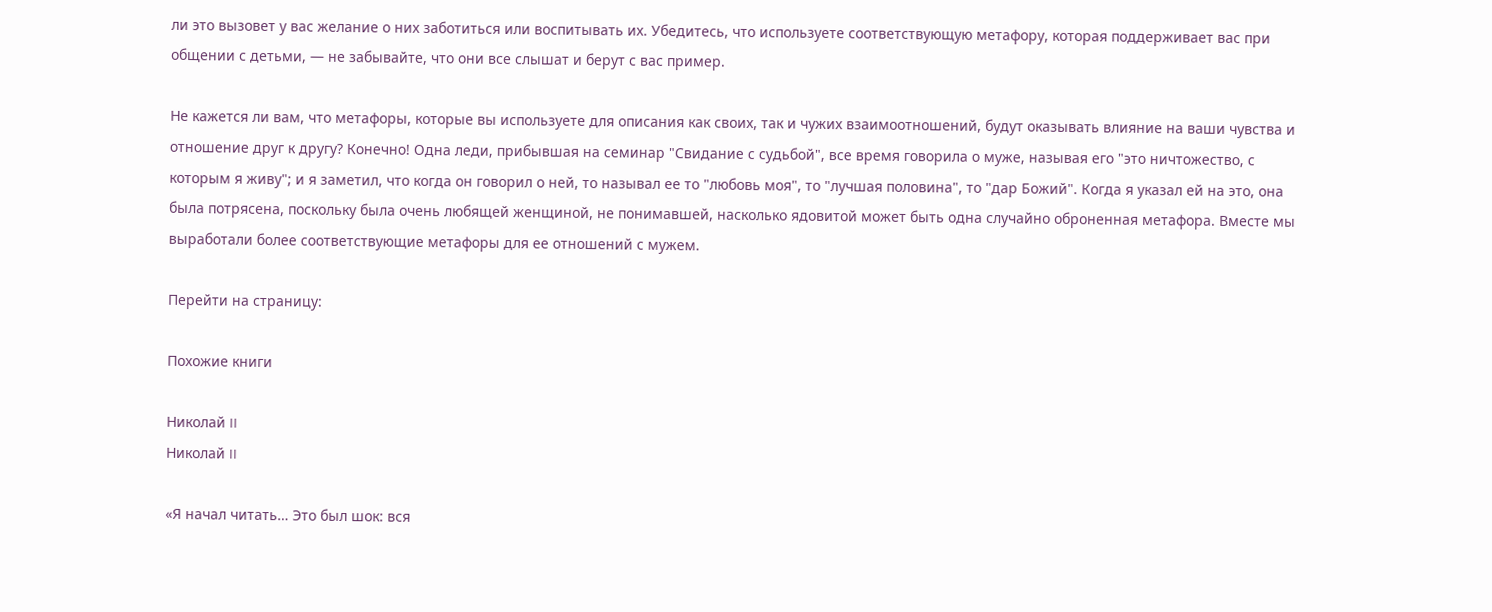ли это вызовет у вас желание о них заботиться или воспитывать их. Убедитесь, что используете соответствующую метафору, которая поддерживает вас при общении с детьми, — не забывайте, что они все слышат и берут с вас пример.

Не кажется ли вам, что метафоры, которые вы используете для описания как своих, так и чужих взаимоотношений, будут оказывать влияние на ваши чувства и отношение друг к другу? Конечно! Одна леди, прибывшая на семинар "Свидание с судьбой", все время говорила о муже, называя его "это ничтожество, с которым я живу"; и я заметил, что когда он говорил о ней, то называл ее то "любовь моя", то "лучшая половина", то "дар Божий". Когда я указал ей на это, она была потрясена, поскольку была очень любящей женщиной, не понимавшей, насколько ядовитой может быть одна случайно оброненная метафора. Вместе мы выработали более соответствующие метафоры для ее отношений с мужем.

Перейти на страницу:

Похожие книги

Николай II
Николай II

«Я начал читать… Это был шок: вся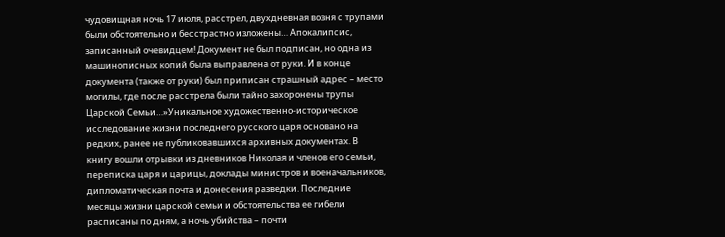чудовищная ночь 17 июля, расстрел, двухдневная возня с трупами были обстоятельно и бесстрастно изложены… Апокалипсис, записанный очевидцем! Документ не был подписан, но одна из машинописных копий была выправлена от руки. И в конце документа (также от руки) был приписан страшный адрес – место могилы, где после расстрела были тайно захоронены трупы Царской Семьи…»Уникальное художественно-историческое исследование жизни последнего русского царя основано на редких, ранее не публиковавшихся архивных документах. В книгу вошли отрывки из дневников Николая и членов его семьи, переписка царя и царицы, доклады министров и военачальников, дипломатическая почта и донесения разведки. Последние месяцы жизни царской семьи и обстоятельства ее гибели расписаны по дням, а ночь убийства – почти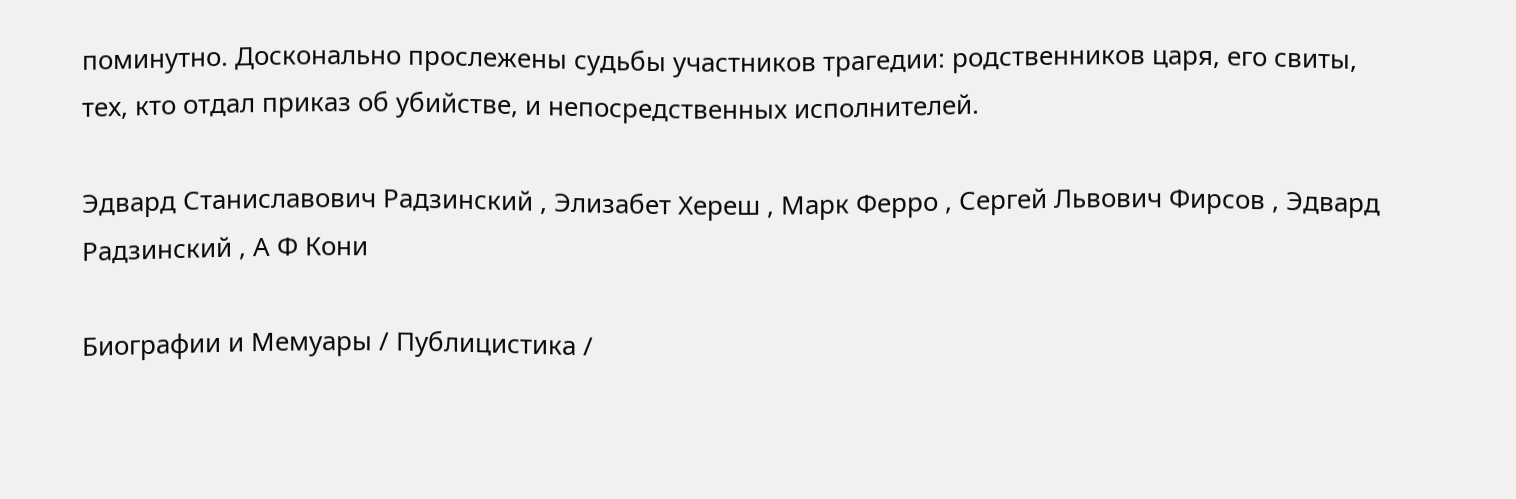поминутно. Досконально прослежены судьбы участников трагедии: родственников царя, его свиты, тех, кто отдал приказ об убийстве, и непосредственных исполнителей.

Эдвард Станиславович Радзинский , Элизабет Хереш , Марк Ферро , Сергей Львович Фирсов , Эдвард Радзинский , А Ф Кони

Биографии и Мемуары / Публицистика /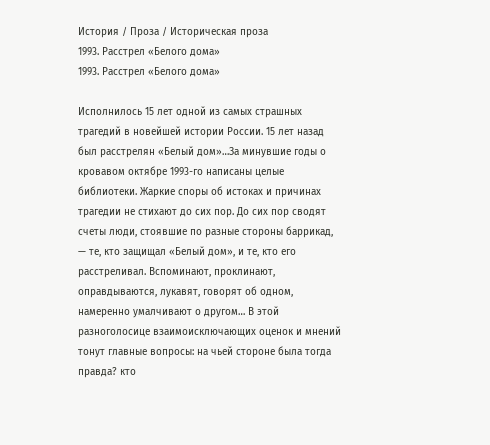История / Проза / Историческая проза
1993. Расстрел «Белого дома»
1993. Расстрел «Белого дома»

Исполнилось 15 лет одной из самых страшных трагедий в новейшей истории России. 15 лет назад был расстрелян «Белый дом»…За минувшие годы о кровавом октябре 1993-го написаны целые библиотеки. Жаркие споры об истоках и причинах трагедии не стихают до сих пор. До сих пор сводят счеты люди, стоявшие по разные стороны баррикад, — те, кто защищал «Белый дом», и те, кто его расстреливал. Вспоминают, проклинают, оправдываются, лукавят, говорят об одном, намеренно умалчивают о другом… В этой разноголосице взаимоисключающих оценок и мнений тонут главные вопросы: на чьей стороне была тогда правда? кто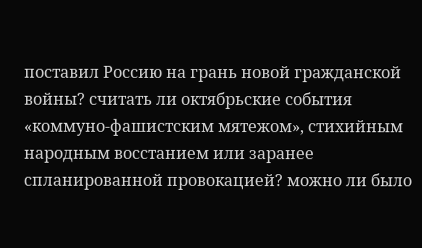поставил Россию на грань новой гражданской войны? считать ли октябрьские события «коммуно-фашистским мятежом», стихийным народным восстанием или заранее спланированной провокацией? можно ли было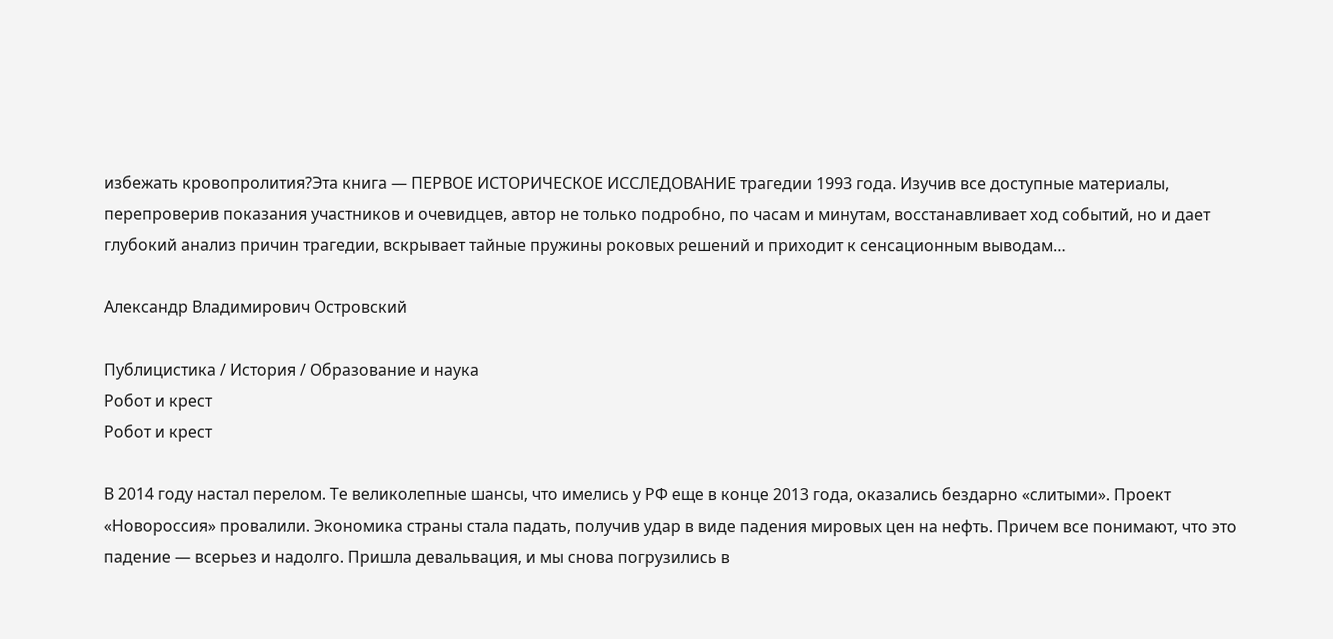избежать кровопролития?Эта книга — ПЕРВОЕ ИСТОРИЧЕСКОЕ ИССЛЕДОВАНИЕ трагедии 1993 года. Изучив все доступные материалы, перепроверив показания участников и очевидцев, автор не только подробно, по часам и минутам, восстанавливает ход событий, но и дает глубокий анализ причин трагедии, вскрывает тайные пружины роковых решений и приходит к сенсационным выводам…

Александр Владимирович Островский

Публицистика / История / Образование и наука
Робот и крест
Робот и крест

В 2014 году настал перелом. Те великолепные шансы, что имелись у РФ еще в конце 2013 года, оказались бездарно «слитыми». Проект «Новороссия» провалили. Экономика страны стала падать, получив удар в виде падения мировых цен на нефть. Причем все понимают, что это падение — всерьез и надолго. Пришла девальвация, и мы снова погрузились в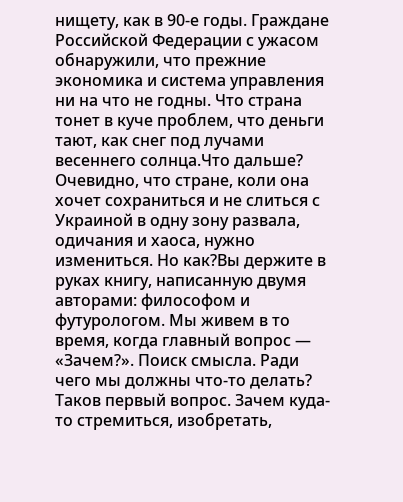нищету, как в 90-е годы. Граждане Российской Федерации с ужасом обнаружили, что прежние экономика и система управления ни на что не годны. Что страна тонет в куче проблем, что деньги тают, как снег под лучами весеннего солнца.Что дальше? Очевидно, что стране, коли она хочет сохраниться и не слиться с Украиной в одну зону развала, одичания и хаоса, нужно измениться. Но как?Вы держите в руках книгу, написанную двумя авторами: философом и футурологом. Мы живем в то время, когда главный вопрос — «Зачем?». Поиск смысла. Ради чего мы должны что-то делать? Таков первый вопрос. Зачем куда-то стремиться, изобретать,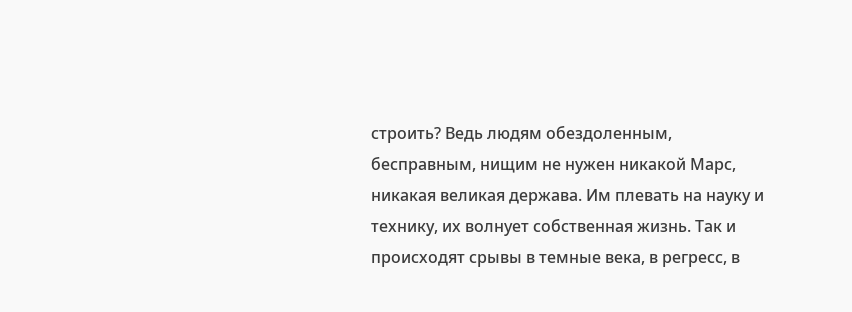строить? Ведь людям обездоленным, бесправным, нищим не нужен никакой Марс, никакая великая держава. Им плевать на науку и технику, их волнует собственная жизнь. Так и происходят срывы в темные века, в регресс, в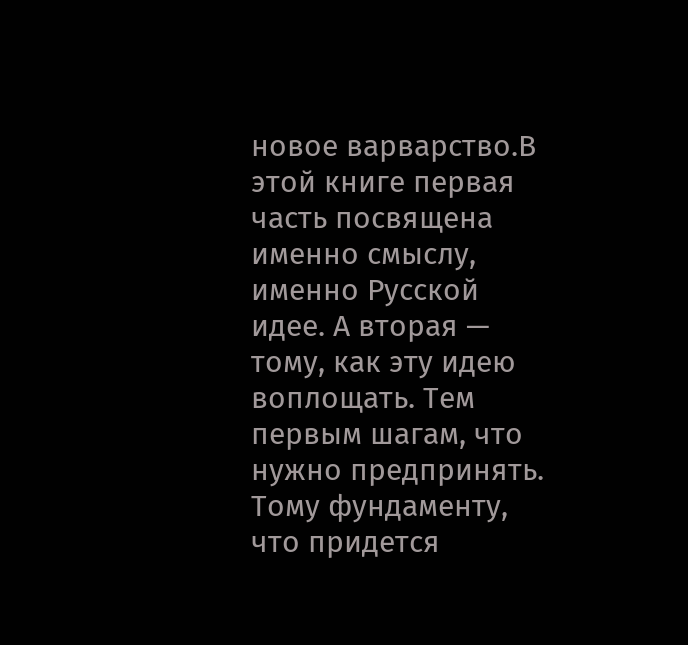новое варварство.В этой книге первая часть посвящена именно смыслу, именно Русской идее. А вторая — тому, как эту идею воплощать. Тем первым шагам, что нужно предпринять. Тому фундаменту, что придется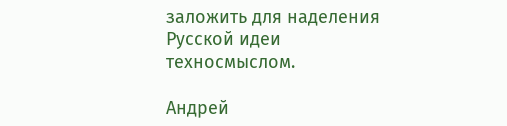заложить для наделения Русской идеи техносмыслом.

Андрей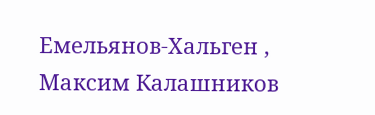Емельянов-Хальген , Максим Калашников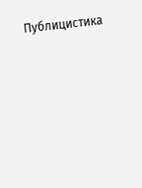Публицистика